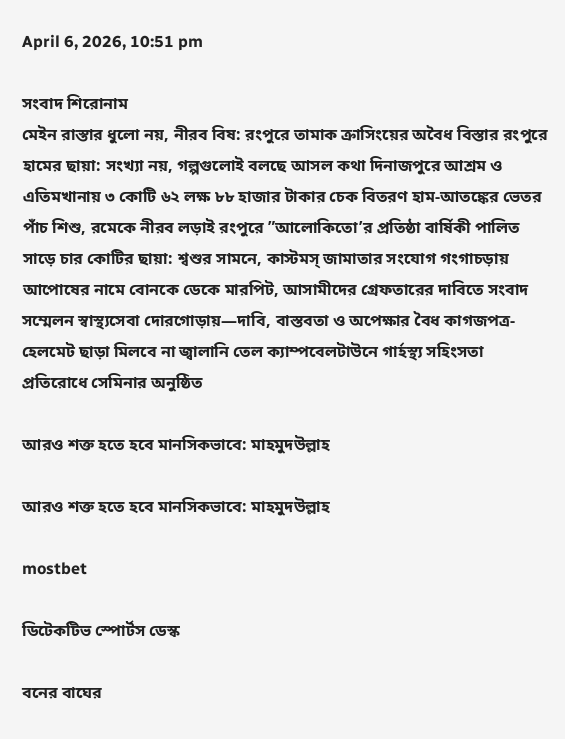April 6, 2026, 10:51 pm

সংবাদ শিরোনাম
মেইন রাস্তার ধুলো নয়, নীরব বিষ: রংপুরে তামাক ক্রাসিংয়ের অবৈধ বিস্তার রংপুরে হামের ছায়া: সংখ্যা নয়, গল্পগুলোই বলছে আসল কথা দিনাজপুরে আশ্রম ও এতিমখানায় ৩ কোটি ৬২ লক্ষ ৮৮ হাজার টাকার চেক বিতরণ হাম-আতঙ্কের ভেতর পাঁচ শিশু, রমেকে নীরব লড়াই রংপুরে ”আলোকিতো’র প্রতিষ্ঠা বার্ষিকী পালিত সাড়ে চার কোটির ছায়া: শ্বশুর সামনে, কাস্টমস্ জামাতার সংযোগ গংগাচড়ায় আপোষের নামে বোনকে ডেকে মারপিট, আসামীদের গ্রেফতারের দাবিতে সংবাদ সম্মেলন স্বাস্থ্যসেবা দোরগোড়ায়—দাবি, বাস্তবতা ও অপেক্ষার বৈধ কাগজপত্র-হেলমেট ছাড়া মিলবে না জ্বালানি তেল ক্যাম্পবেলটাউনে গার্হস্থ্য সহিংসতা প্রতিরোধে সেমিনার অনুষ্ঠিত

আরও শক্ত হতে হবে মানসিকভাবে: মাহমুদউল্লাহ

আরও শক্ত হতে হবে মানসিকভাবে: মাহমুদউল্লাহ

mostbet

ডিটেকটিভ স্পোর্টস ডেস্ক

বনের বাঘের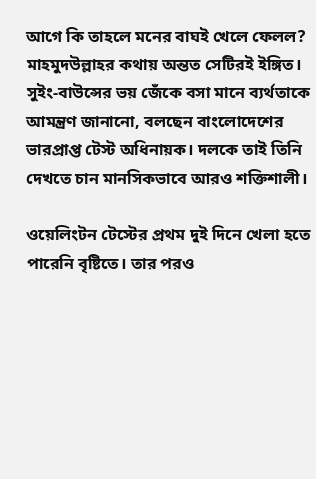আগে কি তাহলে মনের বাঘই খেলে ফেলল? মাহমুদউল্লাহর কথায় অন্তত সেটিরই ইঙ্গিত। সুইং-বাউন্সের ভয় জেঁকে বসা মানে ব্যর্থতাকে আমন্ত্রণ জানানো, বলছেন বাংলোদেশের ভারপ্রাপ্ত টেস্ট অধিনায়ক। দলকে তাই তিনি দেখতে চান মানসিকভাবে আরও শক্তিশালী।

ওয়েলিংটন টেস্টের প্রথম দুই দিনে খেলা হতে পারেনি বৃষ্টিতে। তার পরও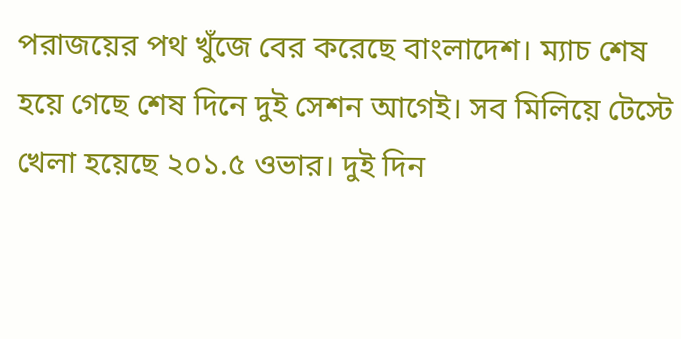পরাজয়ের পথ খুঁজে বের করেছে বাংলাদেশ। ম্যাচ শেষ হয়ে গেছে শেষ দিনে দুই সেশন আগেই। সব মিলিয়ে টেস্টে খেলা হয়েছে ২০১.৫ ওভার। দুই দিন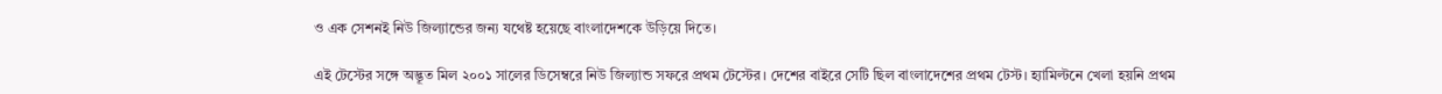ও এক সেশনই নিউ জিল্যান্ডের জন্য যথেষ্ট হয়েছে বাংলাদেশকে উড়িয়ে দিতে।

এই টেস্টের সঙ্গে অদ্ভূত মিল ২০০১ সালের ডিসেম্বরে নিউ জিল্যান্ড সফরে প্রথম টেস্টের। দেশের বাইরে সেটি ছিল বাংলাদেশের প্রথম টেস্ট। হ্যামিল্টনে খেলা হয়নি প্রথম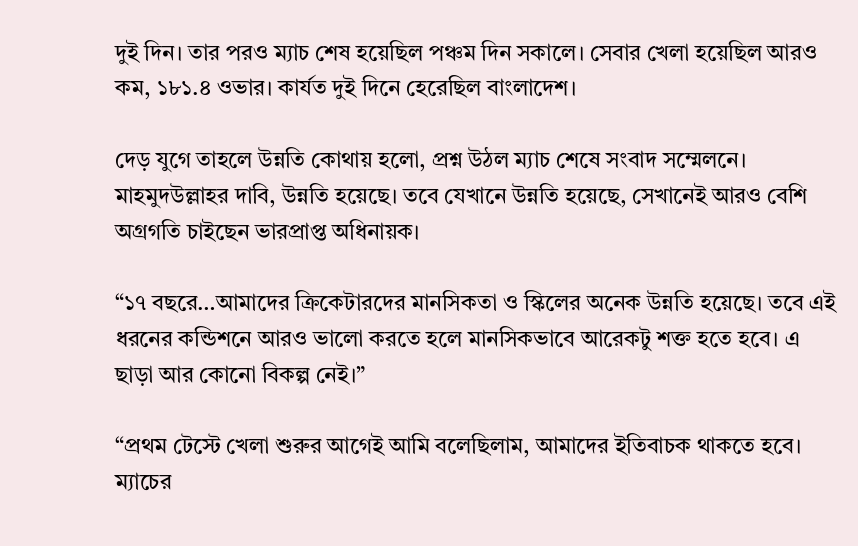দুই দিন। তার পরও ম্যাচ শেষ হয়েছিল পঞ্চম দিন সকালে। সেবার খেলা হয়েছিল আরও কম, ১৮১.৪ ওভার। কার্যত দুই দিনে হেরেছিল বাংলাদেশ।

দেড় যুগে তাহলে উন্নতি কোথায় হলো, প্রশ্ন উঠল ম্যাচ শেষে সংবাদ সম্মেলনে। মাহমুদউল্লাহর দাবি, উন্নতি হয়েছে। তবে যেখানে উন্নতি হয়েছে, সেখানেই আরও বেশি অগ্রগতি চাইছেন ভারপ্রাপ্ত অধিনায়ক।

“১৭ বছরে…আমাদের ক্রিকেটারদের মানসিকতা ও স্কিলের অনেক উন্নতি হয়েছে। তবে এই ধরনের কন্ডিশনে আরও ভালো করতে হলে মানসিকভাবে আরেকটু শক্ত হতে হবে। এ ছাড়া আর কোনো বিকল্প নেই।”

“প্রথম টেস্টে খেলা শুরুর আগেই আমি বলেছিলাম, আমাদের ইতিবাচক থাকতে হবে। ম্যাচের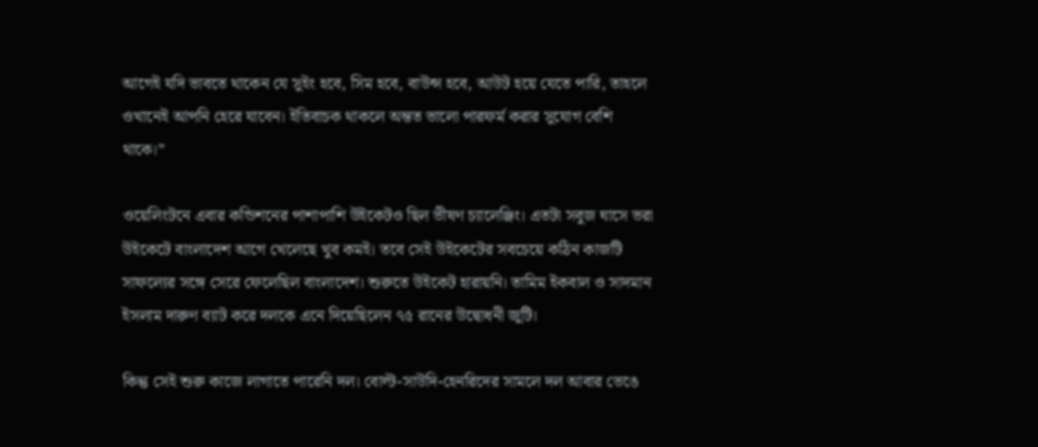আগেই যদি ভাবতে থাকেন যে সুইং হবে, সিম হবে, বাউন্স হবে, আউট হয়ে যেতে পারি, তাহলে ওখানেই আপনি হেরে যাবেন। ইতিবাচক থাকলে অন্তত ভালো পারফর্ম করার সুযোগ বেশি থাকে।”

ওয়েলিংটনে এবার কন্ডিশনের পাশাপাশি উইকেটও ছিল ভীষণ চ্যালেঞ্জিং। এতটা সবুজ ঘাসে ভরা উইকেটে বাংলাদেশ আগে খেলেছে খুব কমই। তবে সেই উইকেটের সবচেয়ে কঠিন কাজটি সাফল্যের সঙ্গে সেরে ফেলেছিল বাংলাদেশ। শুরুতে উইকেট হারায়নি। তামিম ইকবাল ও সাদমান ইসলাম দারুণ ব্যাট করে দলকে এনে দিয়েছিলেন ৭৫ রানের উদ্বোধনী জুটি।

কিন্তু সেই শুরু কাজে লাগাতে পারেনি দল। বোল্ট-সাউদি-হেনরিদের সামলে দল আবার ভেঙে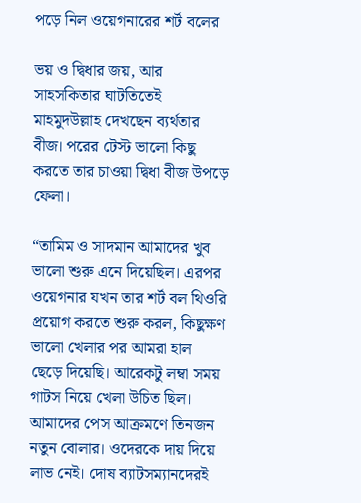পড়ে নিল ওয়েগনারের শর্ট বলের

ভয় ও দ্বিধার জয়, আর সাহসকিতার ঘাটতিতেই মাহমুদউল্লাহ দেখছেন ব্যর্থতার বীজ। পরের টেস্ট ভালো কিছু করতে তার চাওয়া দ্বিধা বীজ উপড়ে ফেলা।

“তামিম ও সাদমান আমাদের খুব ভালো শুরু এনে দিয়েছিল। এরপর ওয়েগনার যখন তার শর্ট বল থিওরি প্রয়োগ করতে শুরু করল, কিছুক্ষণ ভালো খেলার পর আমরা হাল ছেড়ে দিয়েছি। আরেকটু লম্বা সময় গাটস নিয়ে খেলা উচিত ছিল। আমাদের পেস আক্রমণে তিনজন নতুন বোলার। ওদেরকে দায় দিয়ে লাভ নেই। দোষ ব্যাটসম্যানদেরই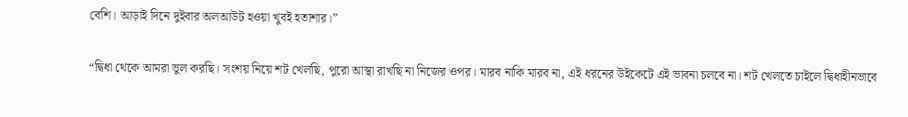বেশি। আড়াই দিনে দুইবার অলআউট হওয়া খুবই হতাশার।”

“দ্বিধা থেকে আমরা ভুল করছি। সংশয় নিয়ে শট খেলছি, পুরো আস্থা রাখছি না নিজের ওপর। মারব নাকি মারব না, এই ধরনের উইকেটে এই ভাবনা চলবে না। শট খেলতে চাইলে দ্বিধাহীনভাবে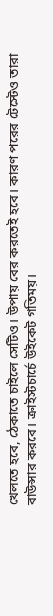খেলতে হবে, ঠেকাতে চাইলে সেটিও। উপায় বের করতেই হবে। কারণ পরের টেস্টেও তারা বাউন্সার করবে। ক্রাইস্টচার্চে উইকেট গতিময়।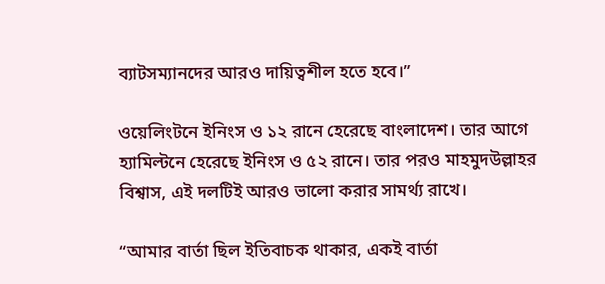ব্যাটসম্যানদের আরও দায়িত্বশীল হতে হবে।”

ওয়েলিংটনে ইনিংস ও ১২ রানে হেরেছে বাংলাদেশ। তার আগে হ্যামিল্টনে হেরেছে ইনিংস ও ৫২ রানে। তার পরও মাহমুদউল্লাহর বিশ্বাস, এই দলটিই আরও ভালো করার সামর্থ্য রাখে।

“আমার বার্তা ছিল ইতিবাচক থাকার, একই বার্তা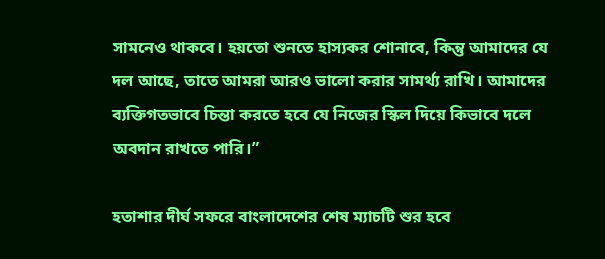সামনেও থাকবে। হয়তো শুনতে হাস্যকর শোনাবে, কিন্তু আমাদের যে দল আছে, তাতে আমরা আরও ভালো করার সামর্থ্য রাখি। আমাদের ব্যক্তিগতভাবে চিন্তা করতে হবে যে নিজের স্কিল দিয়ে কিভাবে দলে অবদান রাখতে পারি।”

হতাশার দীর্ঘ সফরে বাংলাদেশের শেষ ম্যাচটি শুর হবে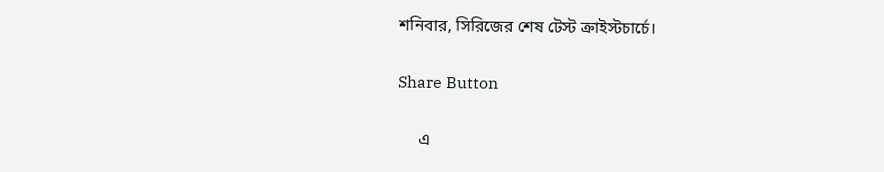শনিবার, সিরিজের শেষ টেস্ট ক্রাইস্টচার্চে।

Share Button

     এ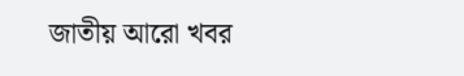জাতীয় আরো খবর